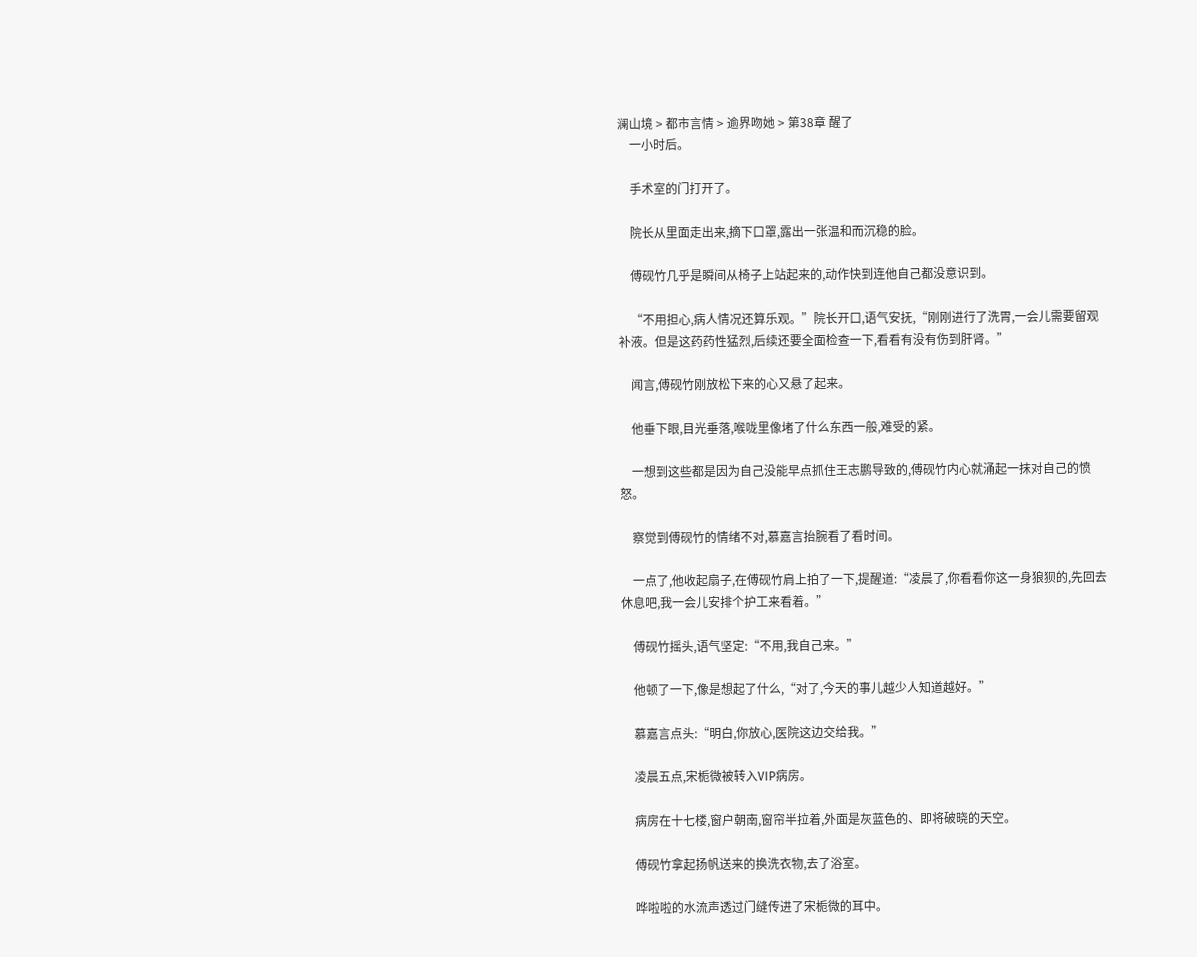澜山境 > 都市言情 > 逾界吻她 > 第38章 醒了
    一小时后。

    手术室的门打开了。

    院长从里面走出来,摘下口罩,露出一张温和而沉稳的脸。

    傅砚竹几乎是瞬间从椅子上站起来的,动作快到连他自己都没意识到。

    “不用担心,病人情况还算乐观。”院长开口,语气安抚,“刚刚进行了洗胃,一会儿需要留观补液。但是这药药性猛烈,后续还要全面检查一下,看看有没有伤到肝肾。”

    闻言,傅砚竹刚放松下来的心又悬了起来。

    他垂下眼,目光垂落,喉咙里像堵了什么东西一般,难受的紧。

    一想到这些都是因为自己没能早点抓住王志鹏导致的,傅砚竹内心就涌起一抹对自己的愤怒。

    察觉到傅砚竹的情绪不对,慕嘉言抬腕看了看时间。

    一点了,他收起扇子,在傅砚竹肩上拍了一下,提醒道:“凌晨了,你看看你这一身狼狈的,先回去休息吧,我一会儿安排个护工来看着。”

    傅砚竹摇头,语气坚定:“不用,我自己来。”

    他顿了一下,像是想起了什么,“对了,今天的事儿越少人知道越好。”

    慕嘉言点头:“明白,你放心,医院这边交给我。”

    凌晨五点,宋栀微被转入VIP病房。

    病房在十七楼,窗户朝南,窗帘半拉着,外面是灰蓝色的、即将破晓的天空。

    傅砚竹拿起扬帆送来的换洗衣物,去了浴室。

    哗啦啦的水流声透过门缝传进了宋栀微的耳中。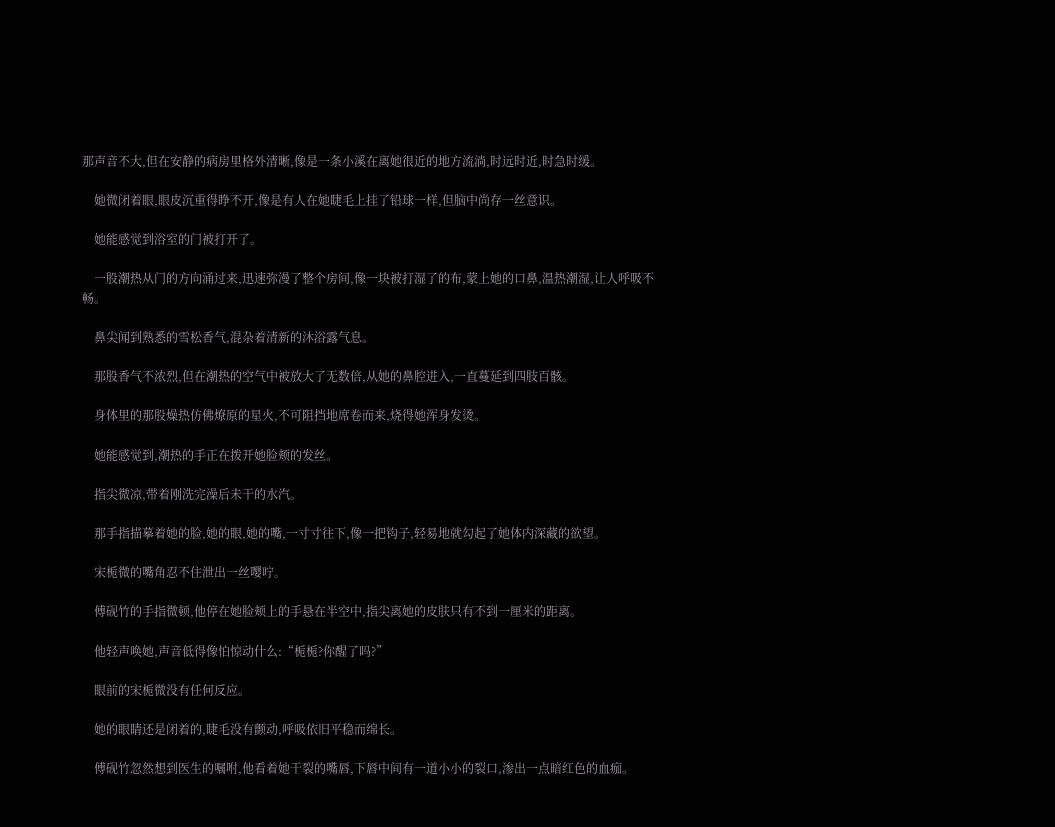那声音不大,但在安静的病房里格外清晰,像是一条小溪在离她很近的地方流淌,时远时近,时急时缓。

    她微闭着眼,眼皮沉重得睁不开,像是有人在她睫毛上挂了铅球一样,但脑中尚存一丝意识。

    她能感觉到浴室的门被打开了。

    一股潮热从门的方向涌过来,迅速弥漫了整个房间,像一块被打湿了的布,蒙上她的口鼻,温热潮湿,让人呼吸不畅。

    鼻尖闻到熟悉的雪松香气,混杂着清新的沐浴露气息。

    那股香气不浓烈,但在潮热的空气中被放大了无数倍,从她的鼻腔进入,一直蔓延到四肢百骸。

    身体里的那股燥热仿佛燎原的星火,不可阻挡地席卷而来,烧得她浑身发烫。

    她能感觉到,潮热的手正在拨开她脸颊的发丝。

    指尖微凉,带着刚洗完澡后未干的水汽。

    那手指描摹着她的脸,她的眼,她的嘴,一寸寸往下,像一把钩子,轻易地就勾起了她体内深藏的欲望。

    宋栀微的嘴角忍不住泄出一丝嘤咛。

    傅砚竹的手指微顿,他停在她脸颊上的手悬在半空中,指尖离她的皮肤只有不到一厘米的距离。

    他轻声唤她,声音低得像怕惊动什么:“栀栀?你醒了吗?”

    眼前的宋栀微没有任何反应。

    她的眼睛还是闭着的,睫毛没有颤动,呼吸依旧平稳而绵长。

    傅砚竹忽然想到医生的嘱咐,他看着她干裂的嘴唇,下唇中间有一道小小的裂口,渗出一点暗红色的血痂。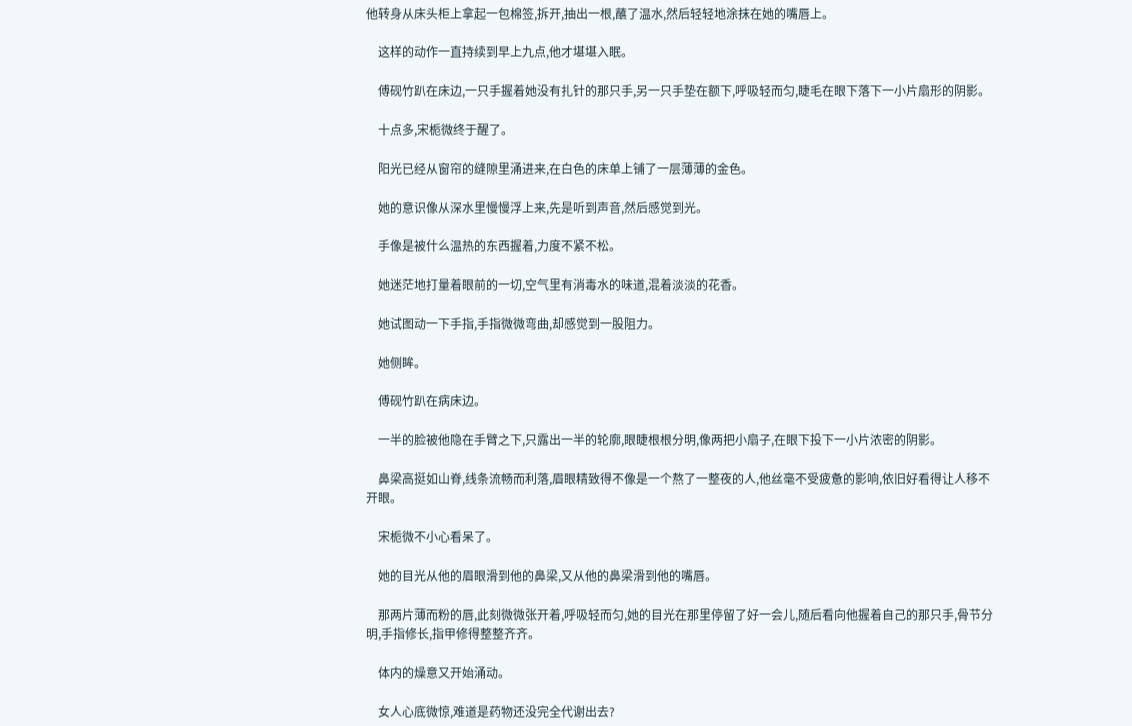他转身从床头柜上拿起一包棉签,拆开,抽出一根,蘸了温水,然后轻轻地涂抹在她的嘴唇上。

    这样的动作一直持续到早上九点,他才堪堪入眠。

    傅砚竹趴在床边,一只手握着她没有扎针的那只手,另一只手垫在额下,呼吸轻而匀,睫毛在眼下落下一小片扇形的阴影。

    十点多,宋栀微终于醒了。

    阳光已经从窗帘的缝隙里涌进来,在白色的床单上铺了一层薄薄的金色。

    她的意识像从深水里慢慢浮上来,先是听到声音,然后感觉到光。

    手像是被什么温热的东西握着,力度不紧不松。

    她迷茫地打量着眼前的一切,空气里有消毒水的味道,混着淡淡的花香。

    她试图动一下手指,手指微微弯曲,却感觉到一股阻力。

    她侧眸。

    傅砚竹趴在病床边。

    一半的脸被他隐在手臂之下,只露出一半的轮廓,眼睫根根分明,像两把小扇子,在眼下投下一小片浓密的阴影。

    鼻梁高挺如山脊,线条流畅而利落,眉眼精致得不像是一个熬了一整夜的人,他丝毫不受疲惫的影响,依旧好看得让人移不开眼。

    宋栀微不小心看呆了。

    她的目光从他的眉眼滑到他的鼻梁,又从他的鼻梁滑到他的嘴唇。

    那两片薄而粉的唇,此刻微微张开着,呼吸轻而匀,她的目光在那里停留了好一会儿,随后看向他握着自己的那只手,骨节分明,手指修长,指甲修得整整齐齐。

    体内的燥意又开始涌动。

    女人心底微惊,难道是药物还没完全代谢出去?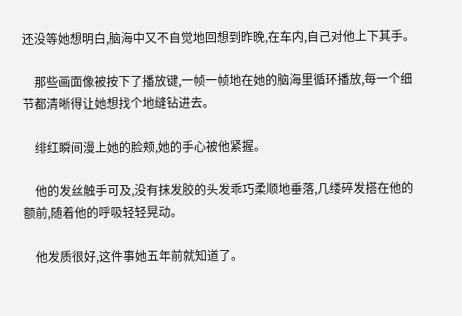还没等她想明白,脑海中又不自觉地回想到昨晚,在车内,自己对他上下其手。

    那些画面像被按下了播放键,一帧一帧地在她的脑海里循环播放,每一个细节都清晰得让她想找个地缝钻进去。

    绯红瞬间漫上她的脸颊,她的手心被他紧握。

    他的发丝触手可及,没有抹发胶的头发乖巧柔顺地垂落,几缕碎发搭在他的额前,随着他的呼吸轻轻晃动。

    他发质很好,这件事她五年前就知道了。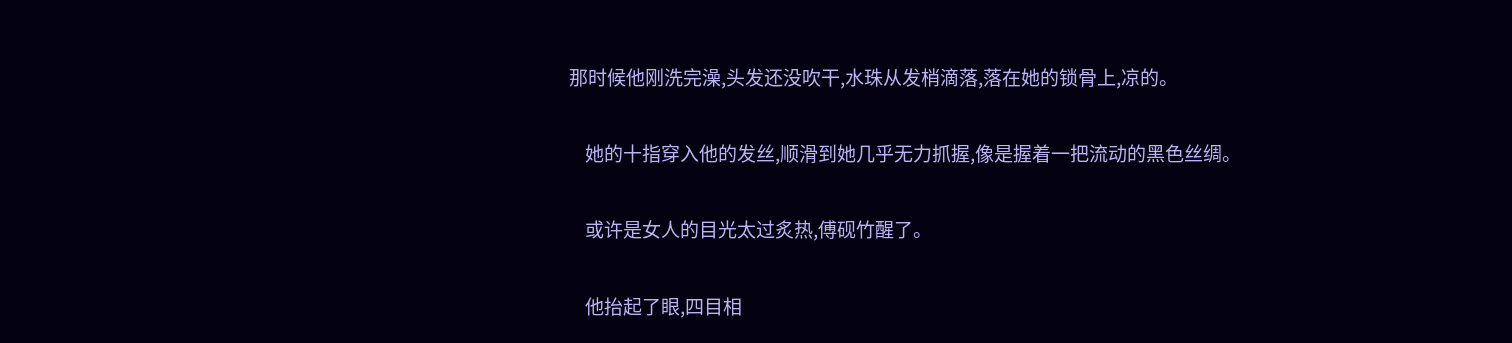那时候他刚洗完澡,头发还没吹干,水珠从发梢滴落,落在她的锁骨上,凉的。

    她的十指穿入他的发丝,顺滑到她几乎无力抓握,像是握着一把流动的黑色丝绸。

    或许是女人的目光太过炙热,傅砚竹醒了。

    他抬起了眼,四目相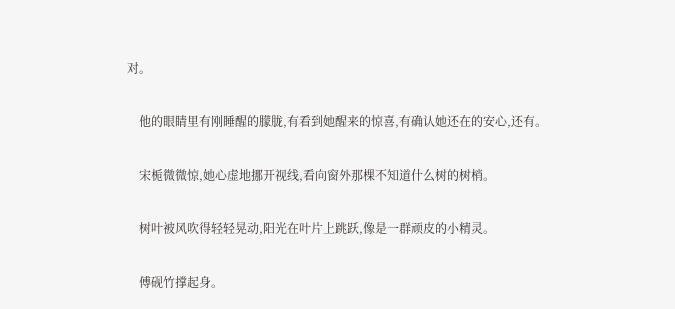对。

    他的眼睛里有刚睡醒的朦胧,有看到她醒来的惊喜,有确认她还在的安心,还有。

    宋栀微微惊,她心虚地挪开视线,看向窗外那棵不知道什么树的树梢。

    树叶被风吹得轻轻晃动,阳光在叶片上跳跃,像是一群顽皮的小精灵。

    傅砚竹撑起身。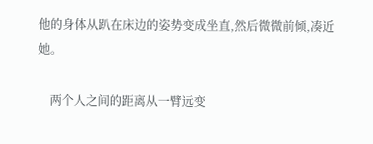他的身体从趴在床边的姿势变成坐直,然后微微前倾,凑近她。

    两个人之间的距离从一臂远变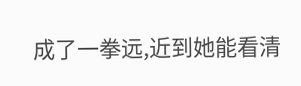成了一拳远,近到她能看清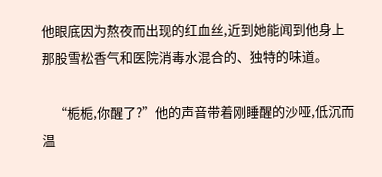他眼底因为熬夜而出现的红血丝,近到她能闻到他身上那股雪松香气和医院消毒水混合的、独特的味道。

    “栀栀,你醒了?”他的声音带着刚睡醒的沙哑,低沉而温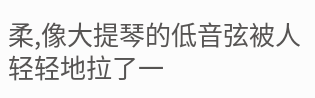柔,像大提琴的低音弦被人轻轻地拉了一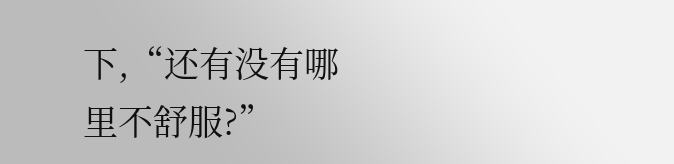下,“还有没有哪里不舒服?”